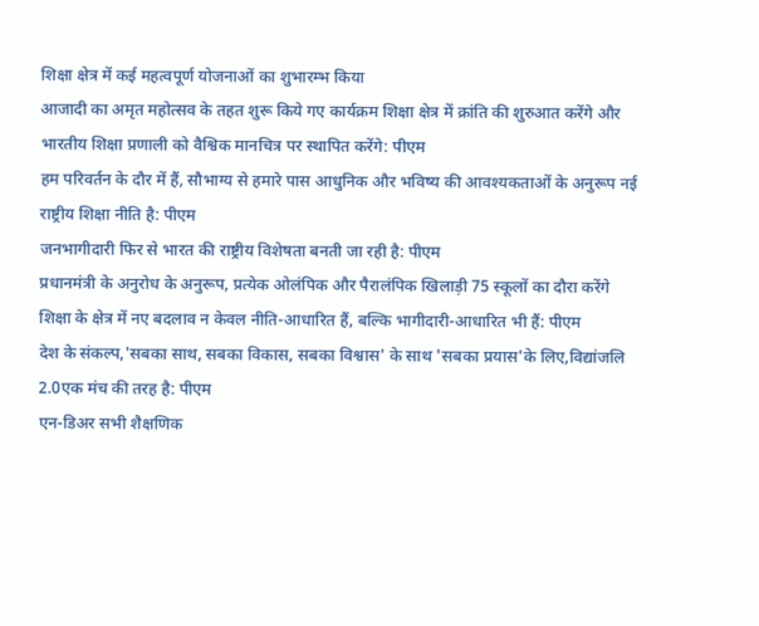शिक्षा क्षेत्र में कई महत्वपूर्ण योजनाओं का शुभारम्भ किया
आजादी का अमृत महोत्सव के तहत शुरू किये गए कार्यक्रम शिक्षा क्षेत्र में क्रांति की शुरुआत करेंगे और भारतीय शिक्षा प्रणाली को वैश्विक मानचित्र पर स्थापित करेंगे: पीएम
हम परिवर्तन के दौर में हैं, सौभाग्य से हमारे पास आधुनिक और भविष्य की आवश्यकताओं के अनुरूप नई राष्ट्रीय शिक्षा नीति है: पीएम
जनभागीदारी फिर से भारत की राष्ट्रीय विशेषता बनती जा रही है: पीएम
प्रधानमंत्री के अनुरोध के अनुरूप, प्रत्येक ओलंपिक और पैरालंपिक खिलाड़ी 75 स्कूलों का दौरा करेंगे
शिक्षा के क्षेत्र में नए बदलाव न केवल नीति-आधारित हैं, बल्कि भागीदारी-आधारित भी हैं: पीएम
देश के संकल्प,'सबका साथ, सबका विकास, सबका विश्वास' के साथ 'सबका प्रयास'के लिए,विद्यांजलि 2.0एक मंच की तरह है: पीएम
एन-डिअर सभी शैक्षणिक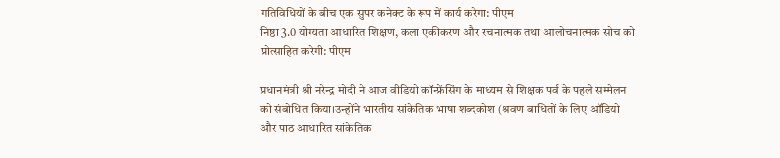गतिविधियों के बीच एक सुपर कनेक्ट के रूप में कार्य करेगा: पीएम
निष्ठा 3.0 योग्यता आधारित शिक्षण, कला एकीकरण और रचनात्मक तथा आलोचनात्मक सोच को प्रोत्साहित करेगी: पीएम

प्रधानमंत्री श्री नरेन्द्र मोदी ने आज वीडियो कॉन्फ्रेंसिंग के माध्यम से शिक्षक पर्व के पहले सम्मेलन को संबोधित किया।उन्होंने भारतीय सांकेतिक भाषा शब्दकोश (श्रवण बाधितों के लिए ऑडियो और पाठ आधारित सांकेतिक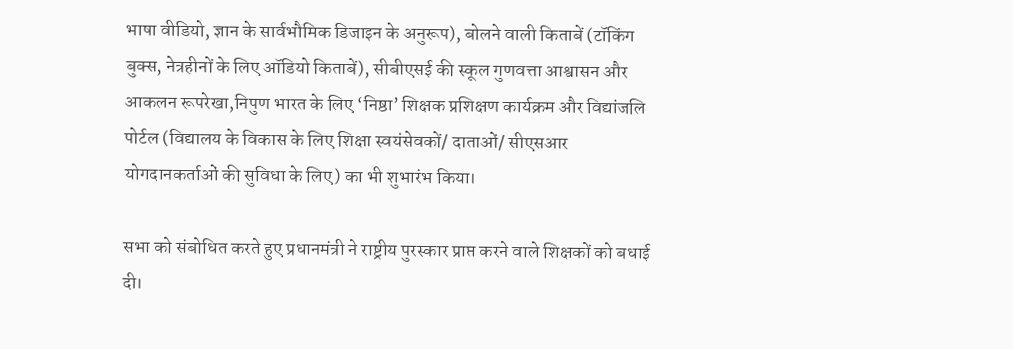भाषा वीडियो, ज्ञान के सार्वभौमिक डिजाइन के अनुरूप), बोलने वाली किताबें (टॉकिंग बुक्स, नेत्रहीनों के लिए ऑडियो किताबें), सीबीएसई की स्कूल गुणवत्ता आश्वासन और आकलन रूपरेखा,निपुण भारत के लिए ‘निष्ठा’ शिक्षक प्रशिक्षण कार्यक्रम और विद्यांजलि पोर्टल (विद्यालय के विकास के लिए शिक्षा स्वयंसेवकों/ दाताओं/ सीएसआर योगदानकर्ताओं की सुविधा के लिए) का भी शुभारंभ किया।

सभा को संबोधित करते हुए प्रधानमंत्री ने राष्ट्रीय पुरस्कार प्राप्त करने वाले शिक्षकों को बधाई दी।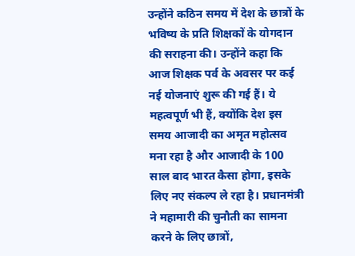उन्होंने कठिन समय में देश के छात्रों के भविष्य के प्रति शिक्षकों के योगदान की सराहना की। उन्होंने कहा कि आज शिक्षक पर्व के अवसर पर कई नई योजनाएं शुरू की गई हैं। ये महत्वपूर्ण भी हैं, क्योंकि देश इस समय आजादी का अमृत महोत्सव मना रहा है और आजादी के 100 साल बाद भारत कैसा होगा, इसके लिए नए संकल्प ले रहा है। प्रधानमंत्री ने महामारी की चुनौती का सामना करने के लिए छात्रों,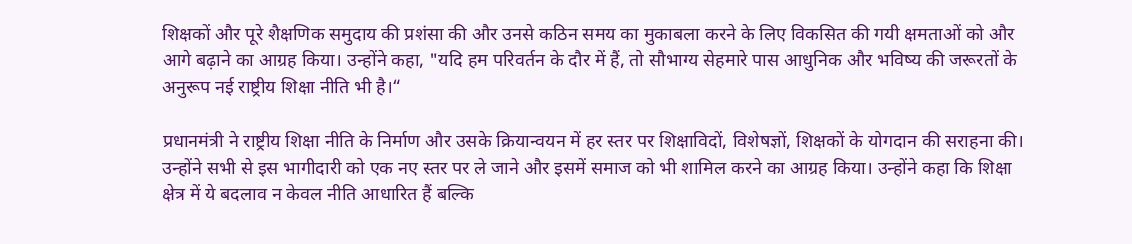शिक्षकों और पूरे शैक्षणिक समुदाय की प्रशंसा की और उनसे कठिन समय का मुकाबला करने के लिए विकसित की गयी क्षमताओं को और आगे बढ़ाने का आग्रह किया। उन्होंने कहा, "यदि हम परिवर्तन के दौर में हैं, तो सौभाग्य सेहमारे पास आधुनिक और भविष्य की जरूरतों के अनुरूप नई राष्ट्रीय शिक्षा नीति भी है।“

प्रधानमंत्री ने राष्ट्रीय शिक्षा नीति के निर्माण और उसके क्रियान्वयन में हर स्तर पर शिक्षाविदों, विशेषज्ञों, शिक्षकों के योगदान की सराहना की। उन्होंने सभी से इस भागीदारी को एक नए स्तर पर ले जाने और इसमें समाज को भी शामिल करने का आग्रह किया। उन्होंने कहा कि शिक्षा क्षेत्र में ये बदलाव न केवल नीति आधारित हैं बल्कि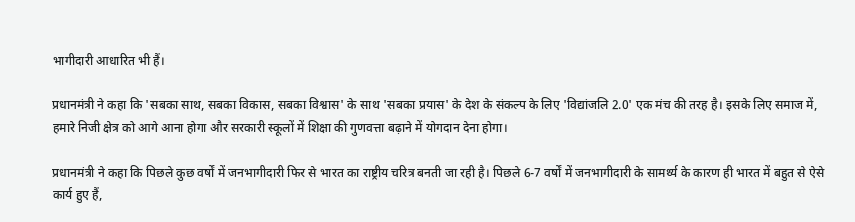भागीदारी आधारित भी हैं।

प्रधानमंत्री ने कहा कि 'सबका साथ, सबका विकास, सबका विश्वास' के साथ 'सबका प्रयास' के देश के संकल्प के लिए 'विद्यांजलि 2.0' एक मंच की तरह है। इसके लिए समाज में, हमारे निजी क्षेत्र को आगे आना होगा और सरकारी स्कूलों में शिक्षा की गुणवत्ता बढ़ाने में योगदान देना होगा।

प्रधानमंत्री ने कहा कि पिछले कुछ वर्षों में जनभागीदारी फिर से भारत का राष्ट्रीय चरित्र बनती जा रही है। पिछले 6-7 वर्षों में जनभागीदारी के सामर्थ्य के कारण ही भारत में बहुत से ऐसे कार्य हुए हैं,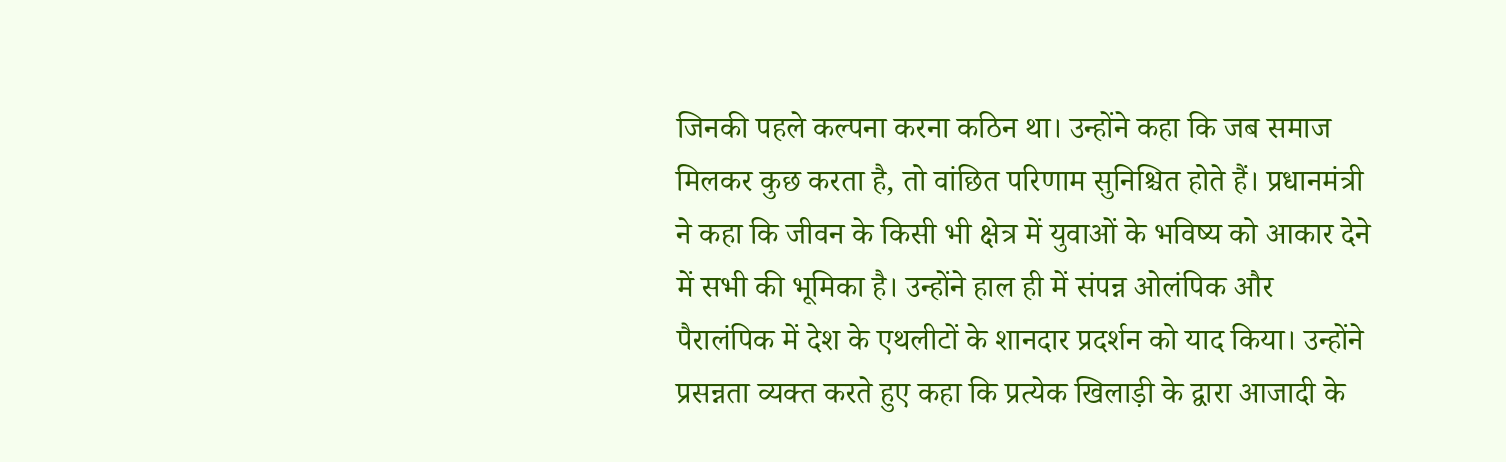जिनकी पहले कल्पना करना कठिन था। उन्होंने कहा कि जब समाज मिलकर कुछ करता है, तो वांछित परिणाम सुनिश्चित होते हैं। प्रधानमंत्री ने कहा कि जीवन के किसी भी क्षेत्र में युवाओं के भविष्य को आकार देने में सभी की भूमिका है। उन्होंने हाल ही में संपन्न ओलंपिक और पैरालंपिक में देश के एथलीटों के शानदार प्रदर्शन को याद किया। उन्होंने प्रसन्नता व्यक्त करते हुए कहा कि प्रत्येक खिलाड़ी के द्वारा आजादी के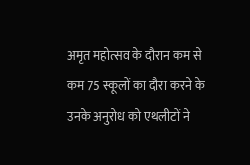अमृत महोत्सव के दौरान कम से कम 75 स्कूलों का दौरा करने के उनके अनुरोध को एथलीटों ने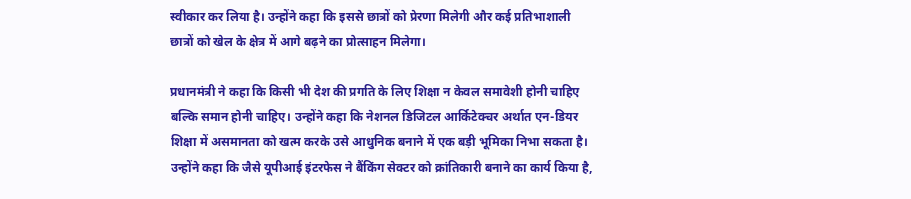स्वीकार कर लिया है। उन्होंने कहा कि इससे छात्रों को प्रेरणा मिलेगी और कई प्रतिभाशाली छात्रों को खेल के क्षेत्र में आगे बढ़ने का प्रोत्साहन मिलेगा।

प्रधानमंत्री ने कहा कि किसी भी देश की प्रगति के लिए शिक्षा न केवल समावेशी होनी चाहिए बल्कि समान होनी चाहिए। उन्होंने कहा कि नेशनल डिजिटल आर्किटेक्चर अर्थात एन-डियर शिक्षा में असमानता को खत्म करके उसे आधुनिक बनाने में एक बड़ी भूमिका निभा सकता है। उन्होंने कहा कि जैसे यूपीआई इंटरफेस ने बैंकिंग सेक्टर को क्रांतिकारी बनाने का कार्य किया है,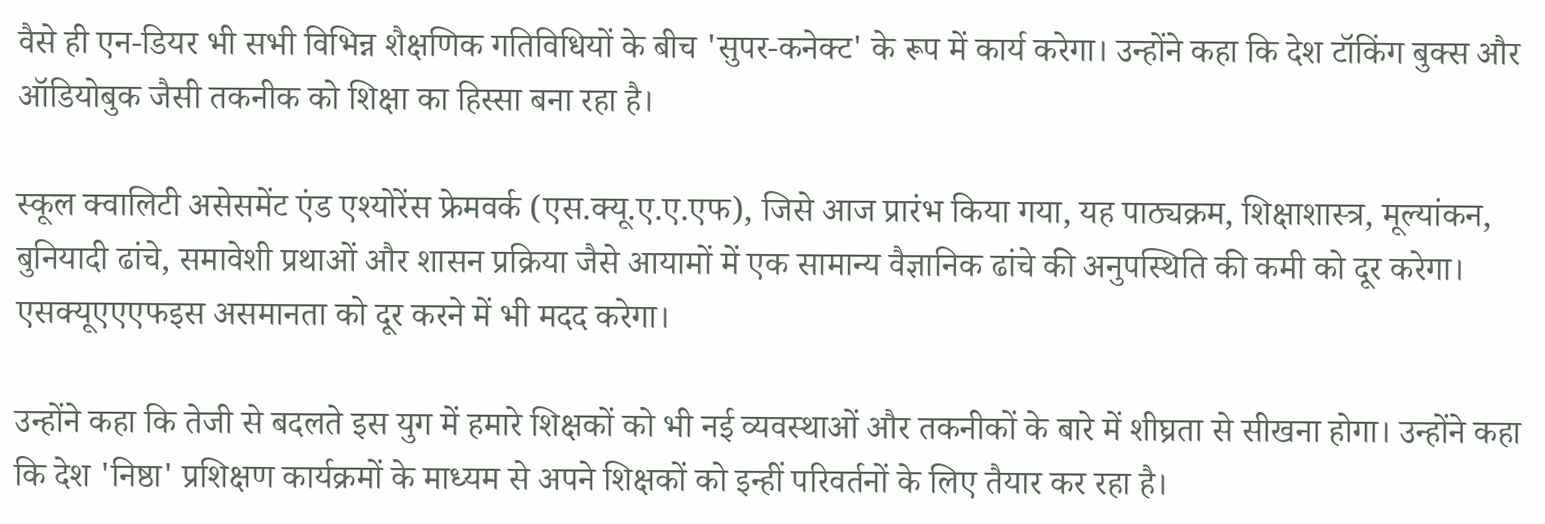वैसे ही एन-डियर भी सभी विभिन्न शैक्षणिक गतिविधियों के बीच 'सुपर-कनेक्ट' के रूप में कार्य करेगा। उन्होंने कहा कि देश टॉकिंग बुक्स और ऑडियोबुक जैसी तकनीक को शिक्षा का हिस्सा बना रहा है।

स्कूल क्वालिटी असेसमेंट एंड एश्योरेंस फ्रेमवर्क (एस.क्यू.ए.ए.एफ), जिसे आज प्रारंभ किया गया, यह पाठ्यक्रम, शिक्षाशास्त्र, मूल्यांकन, बुनियादी ढांचे, समावेशी प्रथाओं और शासन प्रक्रिया जैसे आयामों में एक सामान्य वैज्ञानिक ढांचे की अनुपस्थिति की कमी को दूर करेगा। एसक्यूएएएफइस असमानता को दूर करने में भी मदद करेगा।

उन्होंने कहा कि तेजी से बदलते इस युग में हमारे शिक्षकों को भी नई व्यवस्थाओं और तकनीकों के बारे में शीघ्रता से सीखना होगा। उन्होंने कहा कि देश 'निष्ठा' प्रशिक्षण कार्यक्रमों के माध्यम से अपने शिक्षकों को इन्हीं परिवर्तनों के लिए तैयार कर रहा है।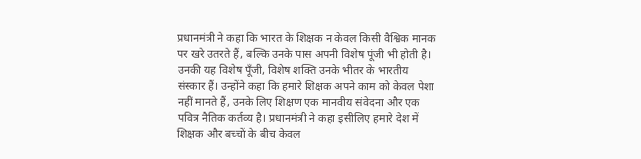प्रधानमंत्री ने कहा कि भारत के शिक्षक न केवल किसी वैश्विक मानक पर खरे उतरते हैं, बल्कि उनके पास अपनी विशेष पूंजी भी होती है। उनकी यह विशेष पूँजी, विशेष शक्ति उनके भीतर के भारतीय संस्कार हैं। उन्होंने कहा कि हमारे शिक्षक अपने काम को केवल पेशा नहीं मानते हैं, उनके लिए शिक्षण एक मानवीय संवेदना और एक पवित्र नैतिक कर्तव्य है। प्रधानमंत्री ने कहा इसीलिए हमारे देश में शिक्षक और बच्चों के बीच केवल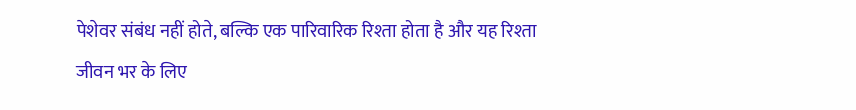पेशेवर संबंध नहीं होते, बल्कि एक पारिवारिक रिश्ता होता है और यह रिश्ता जीवन भर के लिए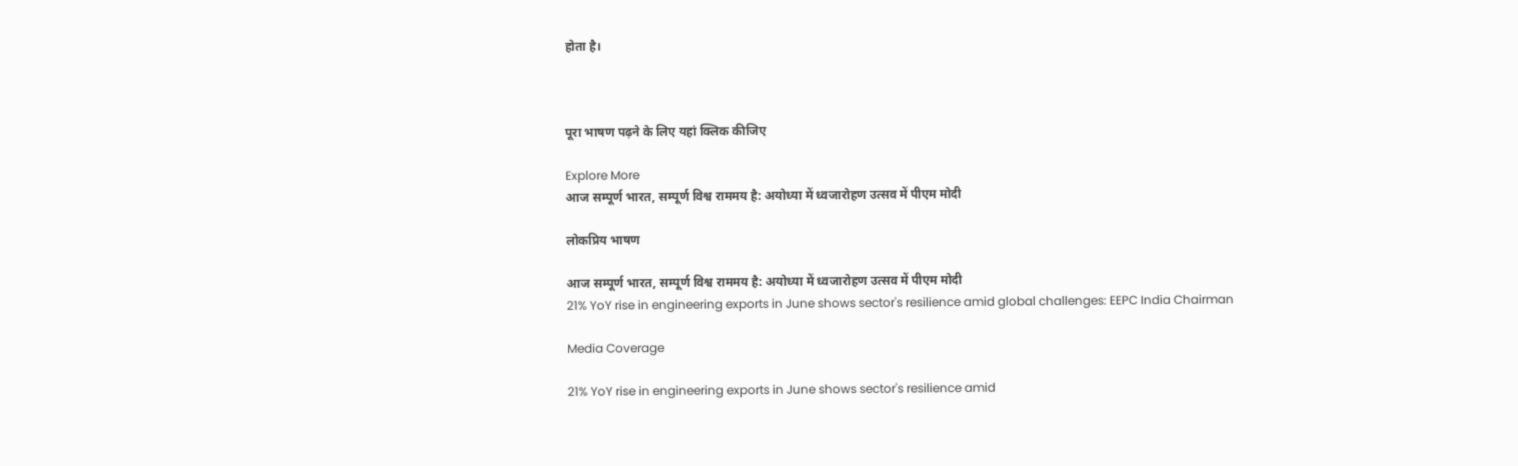होता है।



पूरा भाषण पढ़ने के लिए यहां क्लिक कीजिए

Explore More
आज सम्पूर्ण भारत, सम्पूर्ण विश्व राममय है: अयोध्या में ध्वजारोहण उत्सव में पीएम मोदी

लोकप्रिय भाषण

आज सम्पूर्ण भारत, सम्पूर्ण विश्व राममय है: अयोध्या में ध्वजारोहण उत्सव में पीएम मोदी
21% YoY rise in engineering exports in June shows sector's resilience amid global challenges: EEPC India Chairman

Media Coverage

21% YoY rise in engineering exports in June shows sector's resilience amid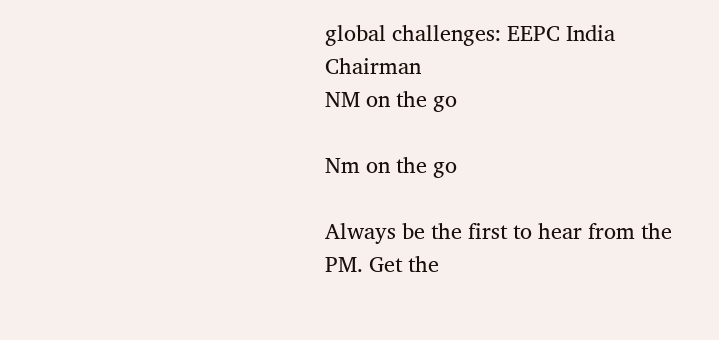global challenges: EEPC India Chairman
NM on the go

Nm on the go

Always be the first to hear from the PM. Get the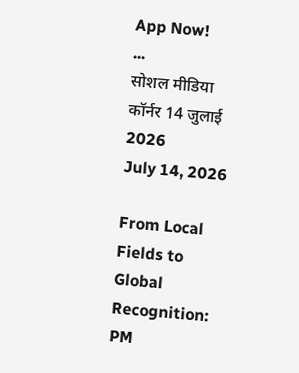App Now!
...
सोशल मीडिया कॉर्नर 14 जुलाई 2026
July 14, 2026

From Local Fields to Global Recognition: PM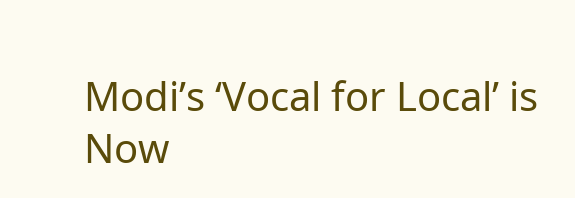Modi’s ‘Vocal for Local’ is Now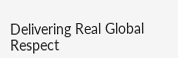Delivering Real Global Respect